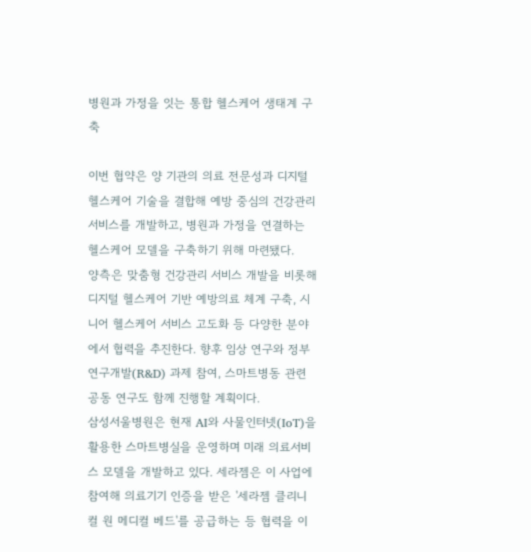병원과 가정을 잇는 통합 헬스케어 생태계 구축

이번 협약은 양 기관의 의료 전문성과 디지털 헬스케어 기술을 결합해 예방 중심의 건강관리 서비스를 개발하고, 병원과 가정을 연결하는 헬스케어 모델을 구축하기 위해 마련됐다.
양측은 맞춤형 건강관리 서비스 개발을 비롯해 디지털 헬스케어 기반 예방의료 체계 구축, 시니어 헬스케어 서비스 고도화 등 다양한 분야에서 협력을 추진한다. 향후 임상 연구와 정부 연구개발(R&D) 과제 참여, 스마트병동 관련 공동 연구도 함께 진행할 계획이다.
삼성서울병원은 현재 AI와 사물인터넷(IoT)을 활용한 스마트병실을 운영하며 미래 의료서비스 모델을 개발하고 있다. 세라젬은 이 사업에 참여해 의료기기 인증을 받은 '세라젬 클리니컬 원 메디컬 베드'를 공급하는 등 협력을 이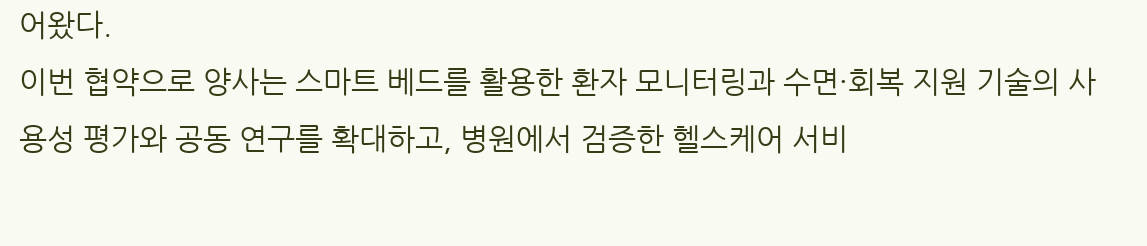어왔다.
이번 협약으로 양사는 스마트 베드를 활용한 환자 모니터링과 수면·회복 지원 기술의 사용성 평가와 공동 연구를 확대하고, 병원에서 검증한 헬스케어 서비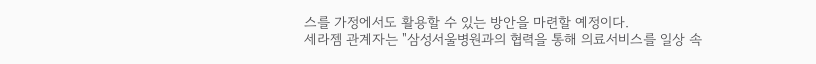스를 가정에서도 활용할 수 있는 방안을 마련할 예정이다.
세라젬 관계자는 "삼성서울병원과의 협력을 통해 의료서비스를 일상 속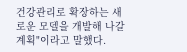건강관리로 확장하는 새로운 모델을 개발해 나갈 계획"이라고 말했다.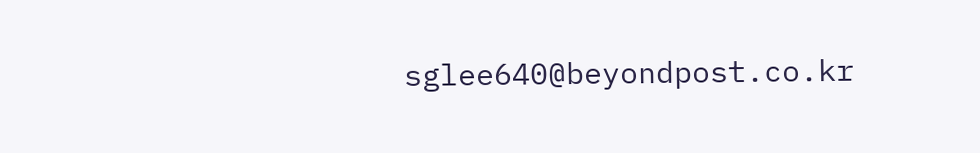sglee640@beyondpost.co.kr